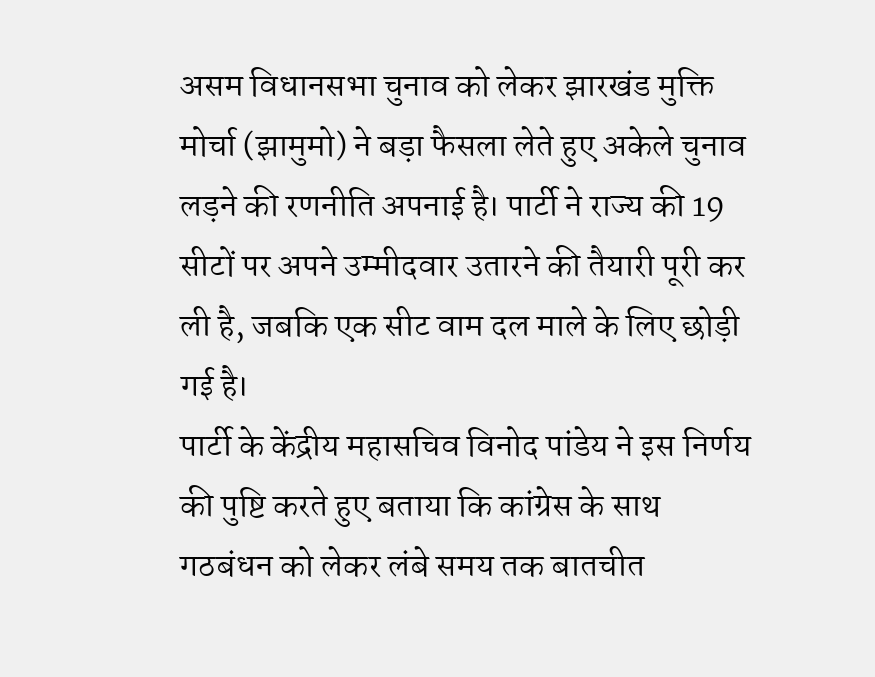असम विधानसभा चुनाव को लेकर झारखंड मुक्ति मोर्चा (झामुमो) ने बड़ा फैसला लेते हुए अकेले चुनाव लड़ने की रणनीति अपनाई है। पार्टी ने राज्य की 19 सीटों पर अपने उम्मीदवार उतारने की तैयारी पूरी कर ली है, जबकि एक सीट वाम दल माले के लिए छोड़ी गई है।
पार्टी के केंद्रीय महासचिव विनोद पांडेय ने इस निर्णय की पुष्टि करते हुए बताया कि कांग्रेस के साथ गठबंधन को लेकर लंबे समय तक बातचीत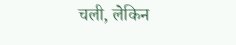चली, लेकिन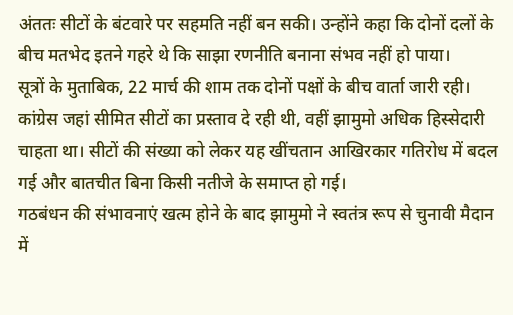अंततः सीटों के बंटवारे पर सहमति नहीं बन सकी। उन्होंने कहा कि दोनों दलों के बीच मतभेद इतने गहरे थे कि साझा रणनीति बनाना संभव नहीं हो पाया।
सूत्रों के मुताबिक, 22 मार्च की शाम तक दोनों पक्षों के बीच वार्ता जारी रही। कांग्रेस जहां सीमित सीटों का प्रस्ताव दे रही थी, वहीं झामुमो अधिक हिस्सेदारी चाहता था। सीटों की संख्या को लेकर यह खींचतान आखिरकार गतिरोध में बदल गई और बातचीत बिना किसी नतीजे के समाप्त हो गई।
गठबंधन की संभावनाएं खत्म होने के बाद झामुमो ने स्वतंत्र रूप से चुनावी मैदान में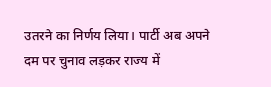उतरने का निर्णय लिया। पार्टी अब अपने दम पर चुनाव लड़कर राज्य में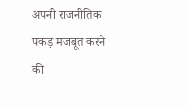अपनी राजनीतिक पकड़ मजबूत करने की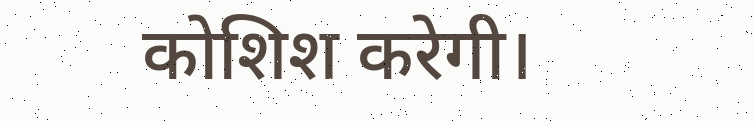कोशिश करेगी।